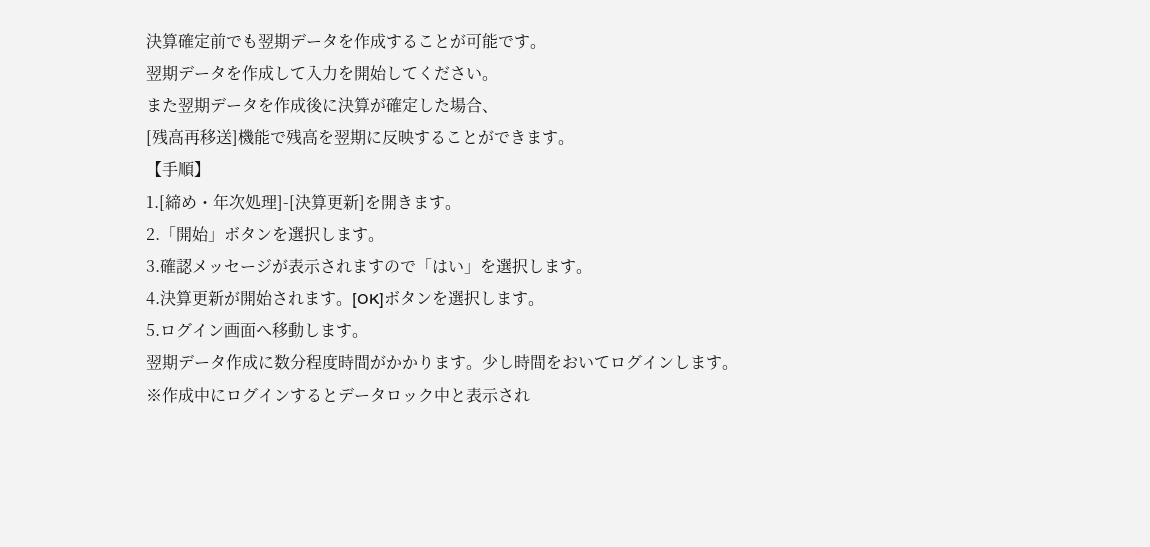決算確定前でも翌期データを作成することが可能です。
翌期データを作成して入力を開始してください。
また翌期データを作成後に決算が確定した場合、
[残高再移送]機能で残高を翌期に反映することができます。
【手順】
1.[締め・年次処理]-[決算更新]を開きます。
2.「開始」ボタンを選択します。
3.確認メッセージが表示されますので「はい」を選択します。
4.決算更新が開始されます。[OK]ボタンを選択します。
5.ログイン画面へ移動します。
翌期データ作成に数分程度時間がかかります。少し時間をおいてログインします。
※作成中にログインするとデータロック中と表示され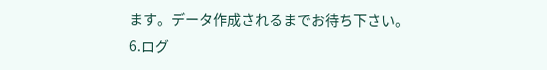ます。データ作成されるまでお待ち下さい。
6.ログ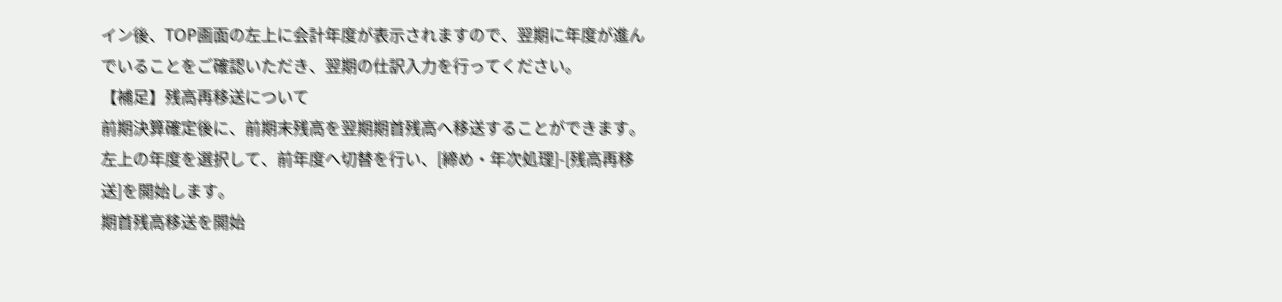イン後、TOP画面の左上に会計年度が表示されますので、翌期に年度が進んでいることをご確認いただき、翌期の仕訳入力を行ってください。
【補足】残高再移送について
前期決算確定後に、前期末残高を翌期期首残高へ移送することができます。
左上の年度を選択して、前年度へ切替を行い、[締め・年次処理]-[残高再移送]を開始します。
期首残高移送を開始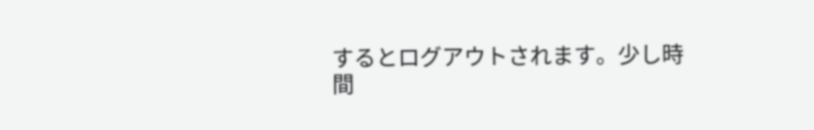するとログアウトされます。少し時間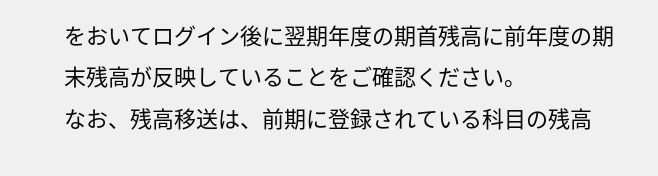をおいてログイン後に翌期年度の期首残高に前年度の期末残高が反映していることをご確認ください。
なお、残高移送は、前期に登録されている科目の残高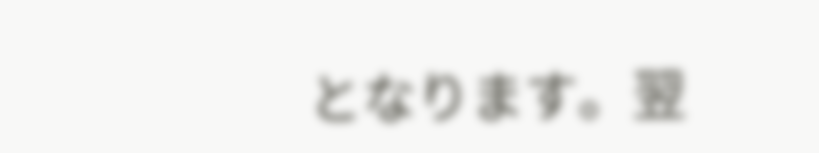となります。翌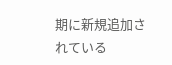期に新規追加されている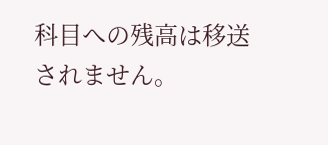科目への残高は移送されません。